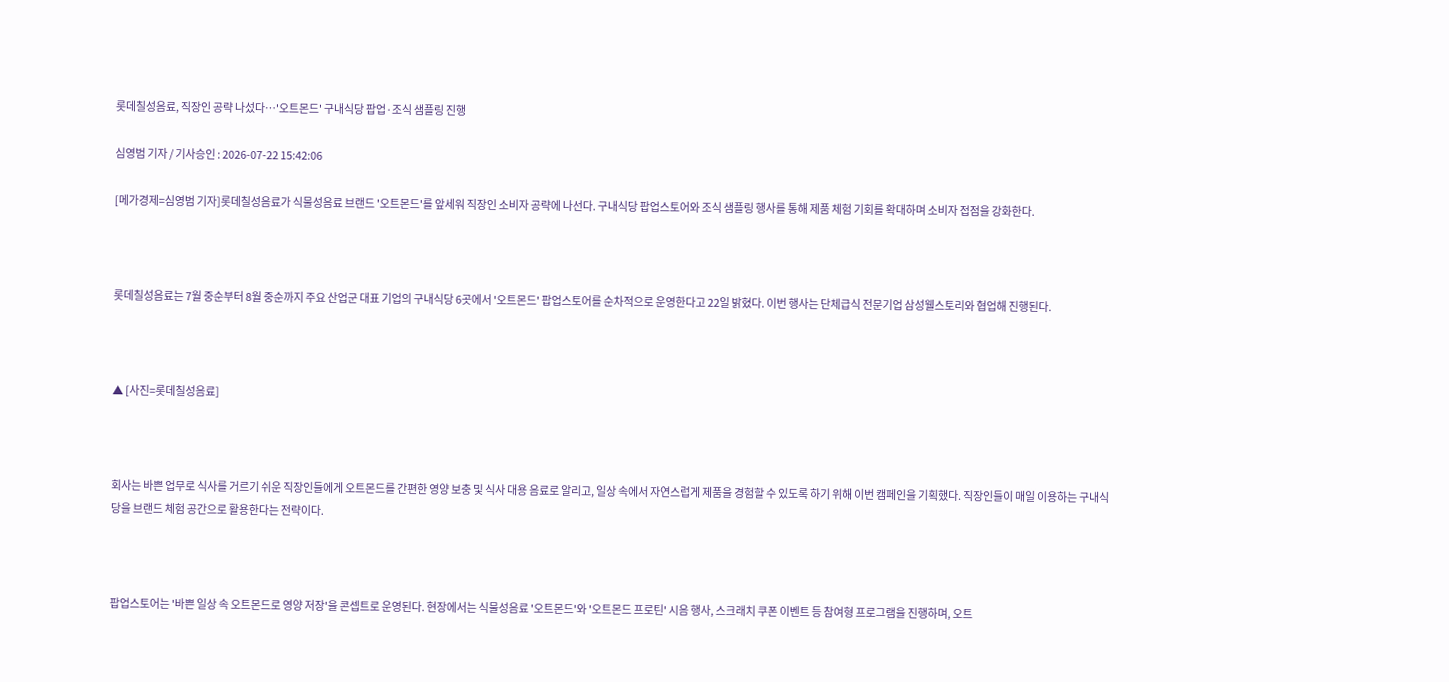롯데칠성음료, 직장인 공략 나섰다…'오트몬드' 구내식당 팝업·조식 샘플링 진행

심영범 기자 / 기사승인 : 2026-07-22 15:42:06

[메가경제=심영범 기자]롯데칠성음료가 식물성음료 브랜드 '오트몬드'를 앞세워 직장인 소비자 공략에 나선다. 구내식당 팝업스토어와 조식 샘플링 행사를 통해 제품 체험 기회를 확대하며 소비자 접점을 강화한다.



롯데칠성음료는 7월 중순부터 8월 중순까지 주요 산업군 대표 기업의 구내식당 6곳에서 '오트몬드' 팝업스토어를 순차적으로 운영한다고 22일 밝혔다. 이번 행사는 단체급식 전문기업 삼성웰스토리와 협업해 진행된다.



▲ [사진=롯데칠성음료]



회사는 바쁜 업무로 식사를 거르기 쉬운 직장인들에게 오트몬드를 간편한 영양 보충 및 식사 대용 음료로 알리고, 일상 속에서 자연스럽게 제품을 경험할 수 있도록 하기 위해 이번 캠페인을 기획했다. 직장인들이 매일 이용하는 구내식당을 브랜드 체험 공간으로 활용한다는 전략이다.



팝업스토어는 '바쁜 일상 속 오트몬드로 영양 저장'을 콘셉트로 운영된다. 현장에서는 식물성음료 '오트몬드'와 '오트몬드 프로틴' 시음 행사, 스크래치 쿠폰 이벤트 등 참여형 프로그램을 진행하며, 오트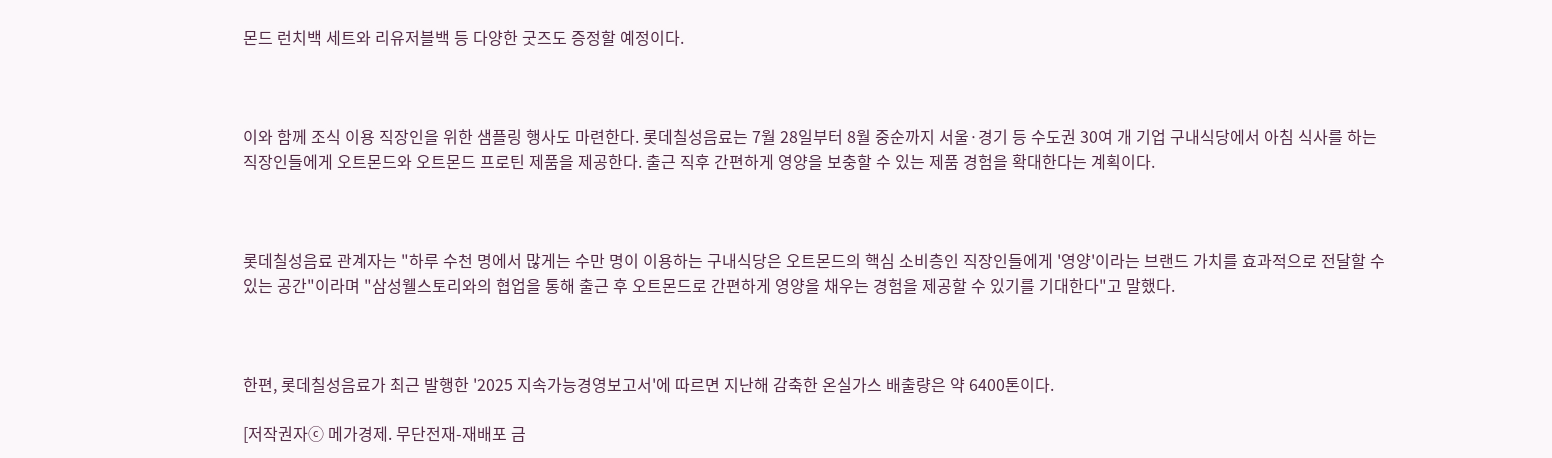몬드 런치백 세트와 리유저블백 등 다양한 굿즈도 증정할 예정이다.



이와 함께 조식 이용 직장인을 위한 샘플링 행사도 마련한다. 롯데칠성음료는 7월 28일부터 8월 중순까지 서울·경기 등 수도권 30여 개 기업 구내식당에서 아침 식사를 하는 직장인들에게 오트몬드와 오트몬드 프로틴 제품을 제공한다. 출근 직후 간편하게 영양을 보충할 수 있는 제품 경험을 확대한다는 계획이다.



롯데칠성음료 관계자는 "하루 수천 명에서 많게는 수만 명이 이용하는 구내식당은 오트몬드의 핵심 소비층인 직장인들에게 '영양'이라는 브랜드 가치를 효과적으로 전달할 수 있는 공간"이라며 "삼성웰스토리와의 협업을 통해 출근 후 오트몬드로 간편하게 영양을 채우는 경험을 제공할 수 있기를 기대한다"고 말했다.



한편, 롯데칠성음료가 최근 발행한 '2025 지속가능경영보고서'에 따르면 지난해 감축한 온실가스 배출량은 약 6400톤이다.

[저작권자ⓒ 메가경제. 무단전재-재배포 금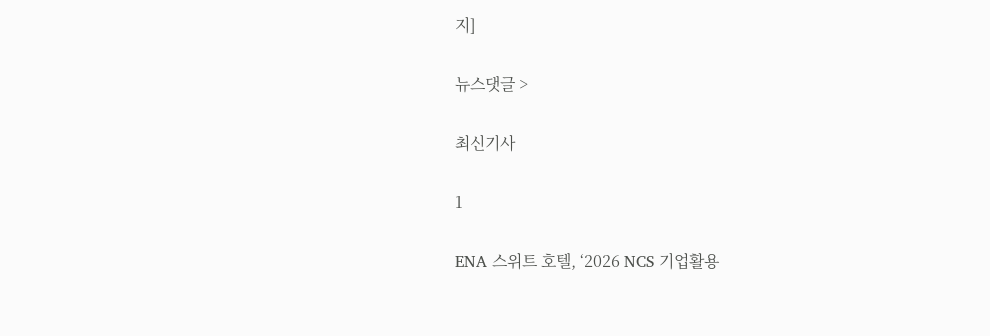지]

뉴스댓글 >

최신기사

1

ENA 스위트 호텔, ‘2026 NCS 기업활용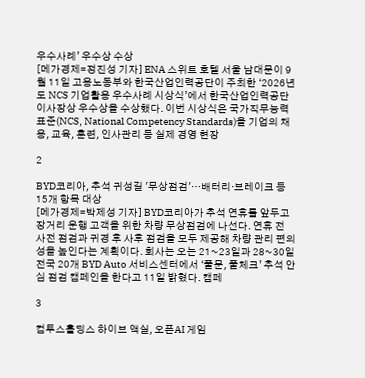우수사례’ 우수상 수상
[메가경제=정진성 기자] ENA 스위트 호텔 서울 남대문이 9월 11일 고용노동부와 한국산업인력공단이 주최한 ‘2026년도 NCS 기업활용 우수사례 시상식’에서 한국산업인력공단 이사장상 우수상을 수상했다. 이번 시상식은 국가직무능력표준(NCS, National Competency Standards)을 기업의 채용, 교육, 훈련, 인사관리 등 실제 경영 현장

2

BYD코리아, 추석 귀성길 '무상점검'…배터리·브레이크 등 15개 항목 대상
[메가경제=박제성 기자] BYD코리아가 추석 연휴를 앞두고 장거리 운행 고객을 위한 차량 무상점검에 나선다. 연휴 전 사전 점검과 귀경 후 사후 점검을 모두 제공해 차량 관리 편의성을 높인다는 계획이다. 회사는 오는 21~23일과 28~30일 전국 20개 BYD Auto 서비스센터에서 ‘풀문, 풀체크’ 추석 안심 점검 캠페인을 한다고 11일 밝혔다. 캠페

3

컴투스홀딩스 하이브 액실, 오픈AI 게임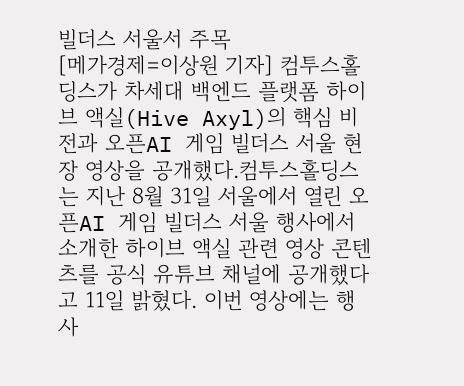빌더스 서울서 주목
[메가경제=이상원 기자] 컴투스홀딩스가 차세대 백엔드 플랫폼 하이브 액실(Hive Axyl)의 핵심 비전과 오픈AI 게임 빌더스 서울 현장 영상을 공개했다.컴투스홀딩스는 지난 8월 31일 서울에서 열린 오픈AI 게임 빌더스 서울 행사에서 소개한 하이브 액실 관련 영상 콘텐츠를 공식 유튜브 채널에 공개했다고 11일 밝혔다. 이번 영상에는 행사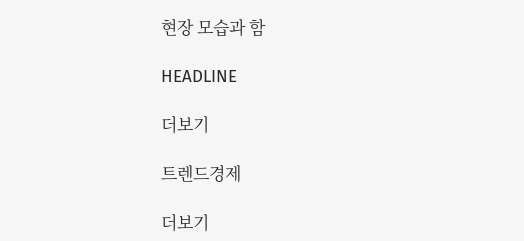현장 모습과 함

HEADLINE

더보기

트렌드경제

더보기